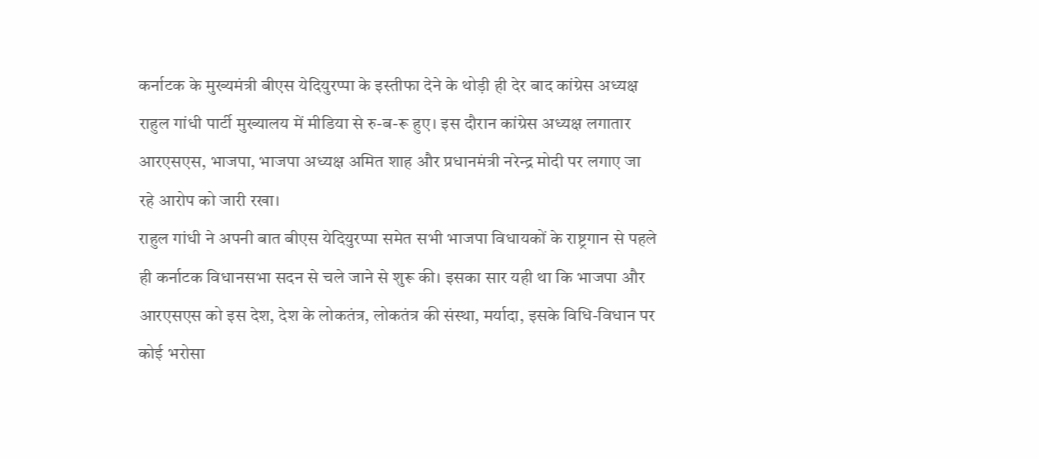कर्नाटक के मुख्यमंत्री बीएस येदियुरप्पा के इस्तीफा देने के थोड़ी ही देर बाद कांग्रेस अध्यक्ष राहुल गांधी पार्टी मुख्यालय में मीडिया से रु-ब-रू हुए। इस दौरान कांग्रेस अध्यक्ष लगातार आरएसएस, भाजपा, भाजपा अध्यक्ष अमित शाह और प्रधानमंत्री नरेन्द्र मोदी पर लगाए जा रहे आरोप को जारी रखा।
राहुल गांधी ने अपनी बात बीएस येदियुरप्पा समेत सभी भाजपा विधायकों के राष्ट्रगान से पहले ही कर्नाटक विधानसभा सदन से चले जाने से शुरू की। इसका सार यही था कि भाजपा और आरएसएस को इस देश, देश के लोकतंत्र, लोकतंत्र की संस्था, मर्यादा, इसके विधि-विधान पर कोई भरोसा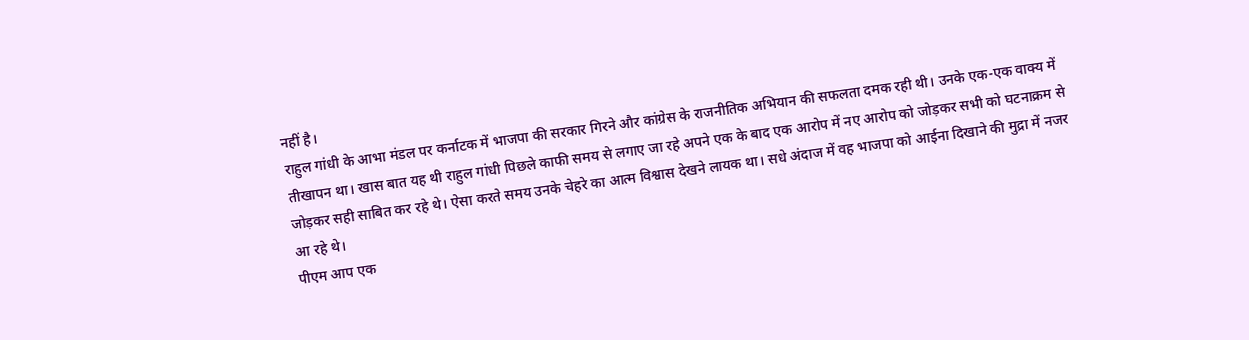नहीं है।
राहुल गांधी के आभा मंडल पर कर्नाटक में भाजपा की सरकार गिरने और कांग्रेस के राजनीतिक अभियान की सफलता दमक रही थी। उनके एक-एक वाक्य में तीखापन था। खास बात यह थी राहुल गांधी पिछले काफी समय से लगाए जा रहे अपने एक के बाद एक आरोप में नए आरोप को जोड़कर सभी को घटनाक्रम से जोड़कर सही साबित कर रहे थे। ऐसा करते समय उनके चेहरे का आत्म विश्वास देखने लायक था। सधे अंदाज में वह भाजपा को आईना दिखाने की मुद्रा में नजर आ रहे थे।
पीएम आप एक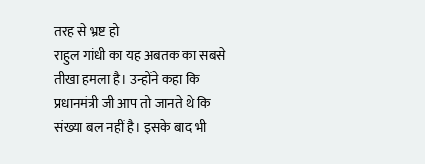तरह से भ्रष्ट हो
राहुल गांधी का यह अबतक का सबसे तीखा हमला है। उन्होंने कहा कि प्रधानमंत्री जी आप तो जानते थे कि संख्या बल नहीं है। इसके बाद भी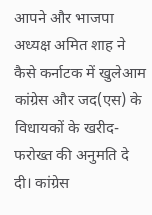आपने और भाजपा अध्यक्ष अमित शाह ने कैसे कर्नाटक में खुलेआम कांग्रेस और जद(एस) के विधायकों के खरीद-फरोख्त की अनुमति दे दी। कांग्रेस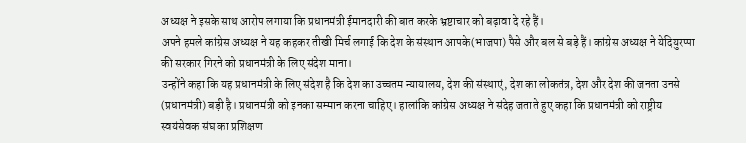अध्यक्ष ने इसके साथ आरोप लगाया कि प्रधानमंत्री ईमानदारी की बात करके भ्रष्टाचार को बढ़ावा दे रहे हैं।
अपने हमले कांग्रेस अध्यक्ष ने यह कहकर तीखी मिर्च लगाई कि देश के संस्थान आपके(भाजपा) पैसे और बल से बड़े हैं। कांग्रेस अध्यक्ष ने येदियुरप्पा की सरकार गिरने को प्रधानमंत्री के लिए संदेश माना।
उन्होंने कहा कि यह प्रधानमंत्री के लिए संदेश है कि देश का उच्चतम न्यायालय, देश की संस्थाएं, देश का लोकतंत्र, देश और देश की जनता उनसे (प्रधानमंत्री) बड़ी है। प्रधानमंत्री को इनका सम्मान करना चाहिए। हालांकि कांग्रेस अध्यक्ष ने संदेह जताते हुए कहा कि प्रधानमंत्री को राष्ट्रीय स्वयंसेवक संघ का प्रशिक्षण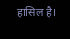हासिल है।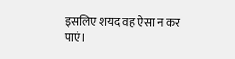इसलिए शयद वह ऐसा न कर पाएं।